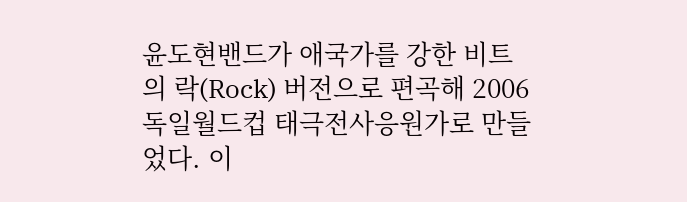윤도현밴드가 애국가를 강한 비트의 락(Rock) 버전으로 편곡해 2006독일월드컵 태극전사응원가로 만들었다. 이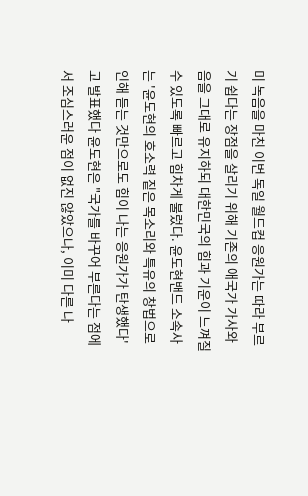미 녹음을 마친 이번 독일 월드컵 응원가는 따라 부르기 쉽다는 장점을 살리기 위해 기존의 애국가 가사와 음을 그대로 유지하되 대한민국의 힘과 기운이 느껴질 수 있도록 빠르고 힘차게 불렀다. 윤도현밴드 소속사는 '윤도현의 호소력 짙은 목소리와 특유의 창법으로 인해 듣는 것만으로도 힘이 나는 응원가가 탄생했다'고 발표했다 윤도현은 "국가를 바꾸어 부른다는 점에서 조심스러운 점이 없진 않았으나, 이미 다른 나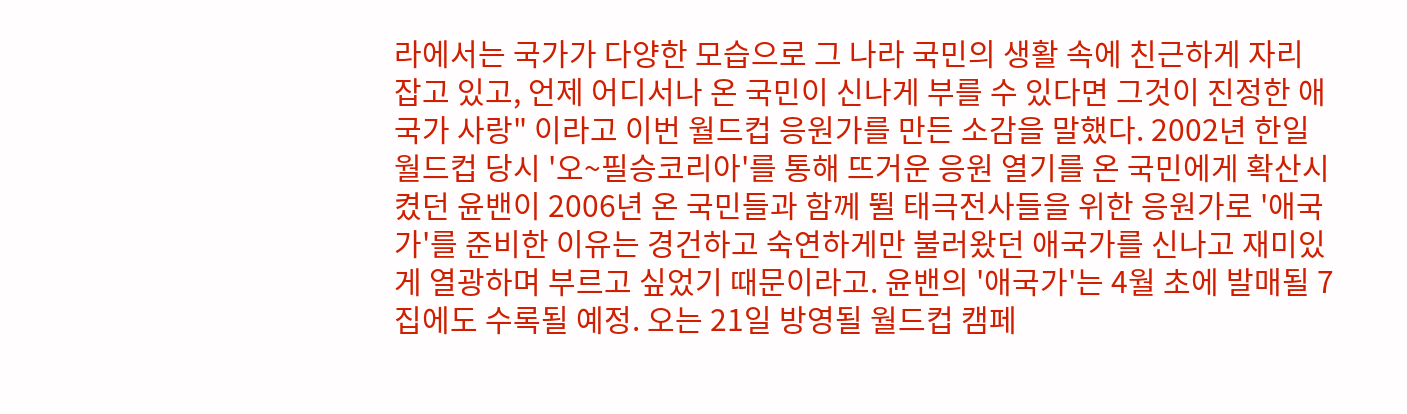라에서는 국가가 다양한 모습으로 그 나라 국민의 생활 속에 친근하게 자리 잡고 있고, 언제 어디서나 온 국민이 신나게 부를 수 있다면 그것이 진정한 애국가 사랑" 이라고 이번 월드컵 응원가를 만든 소감을 말했다. 2002년 한일월드컵 당시 '오~필승코리아'를 통해 뜨거운 응원 열기를 온 국민에게 확산시켰던 윤밴이 2006년 온 국민들과 함께 뛸 태극전사들을 위한 응원가로 '애국가'를 준비한 이유는 경건하고 숙연하게만 불러왔던 애국가를 신나고 재미있게 열광하며 부르고 싶었기 때문이라고. 윤밴의 '애국가'는 4월 초에 발매될 7집에도 수록될 예정. 오는 21일 방영될 월드컵 캠페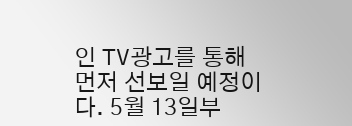인 TV광고를 통해 먼저 선보일 예정이다. 5월 13일부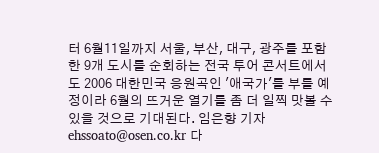터 6월11일까지 서울, 부산, 대구, 광주를 포함한 9개 도시를 순회하는 전국 투어 콘서트에서도 2006 대한민국 응원곡인 '애국가'를 부를 예정이라 6월의 뜨거운 열기를 좀 더 일찍 맛볼 수 있을 것으로 기대된다. 임은향 기자 ehssoato@osen.co.kr 다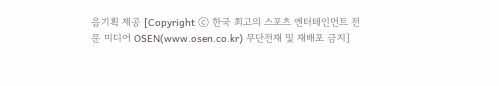음기획 제공 [Copyright ⓒ 한국 최고의 스포츠 엔터테인먼트 전문 미디어 OSEN(www.osen.co.kr) 무단전재 및 재배포 금지]